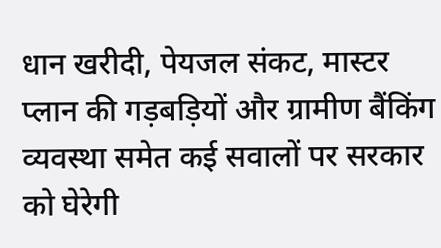धान खरीदी, पेयजल संकट, मास्टर प्लान की गड़बड़ियों और ग्रामीण बैंकिंग व्यवस्था समेत कई सवालों पर सरकार को घेरेगी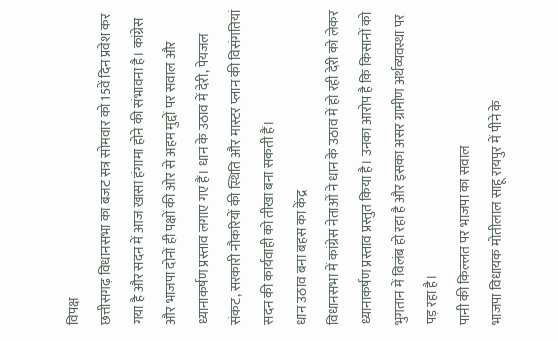विपक्ष
छत्तीसगढ़ विधानसभा का बजट सत्र सोमवार को 15वें दिन प्रवेश कर गया है और सदन में आज खासा हंगामा होने की संभावना है। कांग्रेस और भाजपा दोनों ही पक्षों की ओर से अहम मुद्दों पर सवाल और ध्यानाकर्षण प्रस्ताव लगाए गए हैं। धान के उठाव में देरी, पेयजल संकट, सरकारी नौकरियों की स्थिति और मास्टर प्लान की विसंगतियां सदन की कार्यवाही को तीखा बना सकती हैं।
धान उठाव बना बहस का केंद्र
विधानसभा में कांग्रेस नेताओं ने धान के उठाव में हो रही देरी को लेकर ध्यानाकर्षण प्रस्ताव प्रस्तुत किया है। उनका आरोप है कि किसानों को भुगतान में विलंब हो रहा है और इसका असर ग्रामीण अर्थव्यवस्था पर पड़ रहा है।
पानी की किल्लत पर भाजपा का सवाल
भाजपा विधायक मोतीलाल साहू रायपुर में पीने के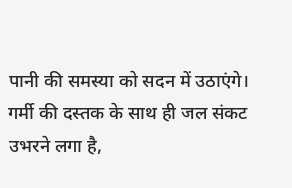पानी की समस्या को सदन में उठाएंगे। गर्मी की दस्तक के साथ ही जल संकट उभरने लगा है,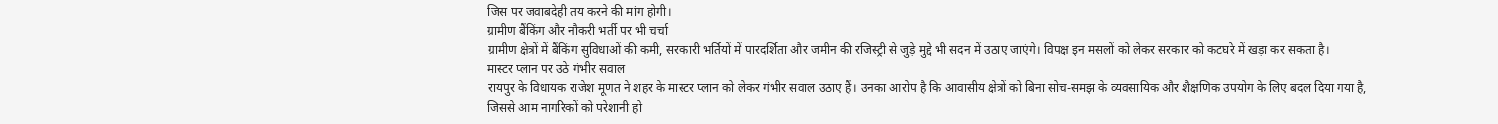जिस पर जवाबदेही तय करने की मांग होगी।
ग्रामीण बैंकिंग और नौकरी भर्ती पर भी चर्चा
ग्रामीण क्षेत्रों में बैंकिंग सुविधाओं की कमी, सरकारी भर्तियों में पारदर्शिता और जमीन की रजिस्ट्री से जुड़े मुद्दे भी सदन में उठाए जाएंगे। विपक्ष इन मसलों को लेकर सरकार को कटघरे में खड़ा कर सकता है।
मास्टर प्लान पर उठे गंभीर सवाल
रायपुर के विधायक राजेश मूणत ने शहर के मास्टर प्लान को लेकर गंभीर सवाल उठाए हैं। उनका आरोप है कि आवासीय क्षेत्रों को बिना सोच-समझ के व्यवसायिक और शैक्षणिक उपयोग के लिए बदल दिया गया है, जिससे आम नागरिकों को परेशानी हो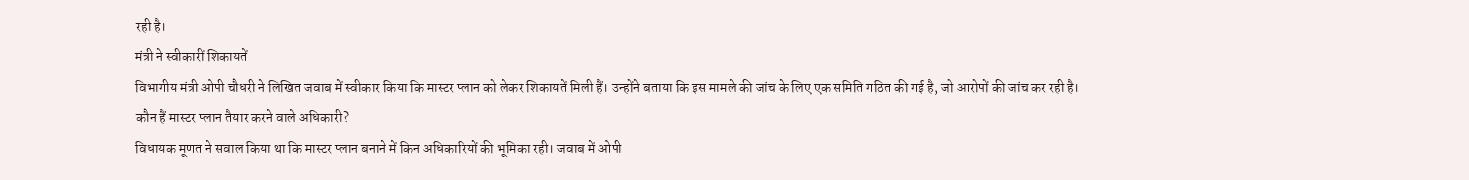रही है।
मंत्री ने स्वीकारीं शिकायतें
विभागीय मंत्री ओपी चौधरी ने लिखित जवाब में स्वीकार किया कि मास्टर प्लान को लेकर शिकायतें मिली हैं। उन्होंने बताया कि इस मामले की जांच के लिए एक समिति गठित की गई है, जो आरोपों की जांच कर रही है।
कौन हैं मास्टर प्लान तैयार करने वाले अधिकारी?
विधायक मूणत ने सवाल किया था कि मास्टर प्लान बनाने में किन अधिकारियों की भूमिका रही। जवाब में ओपी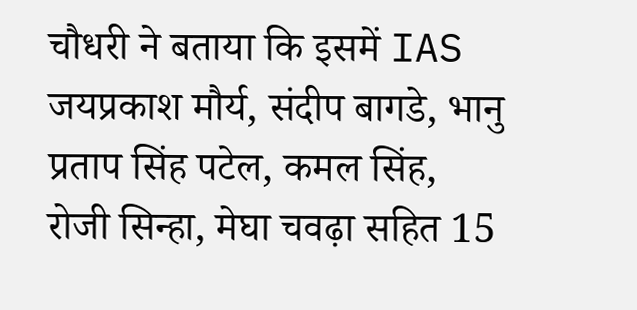चौधरी ने बताया कि इसमें IAS जयप्रकाश मौर्य, संदीप बागडे, भानु प्रताप सिंह पटेल, कमल सिंह, रोजी सिन्हा, मेघा चवढ़ा सहित 15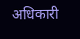अधिकारी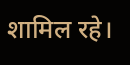शामिल रहे।